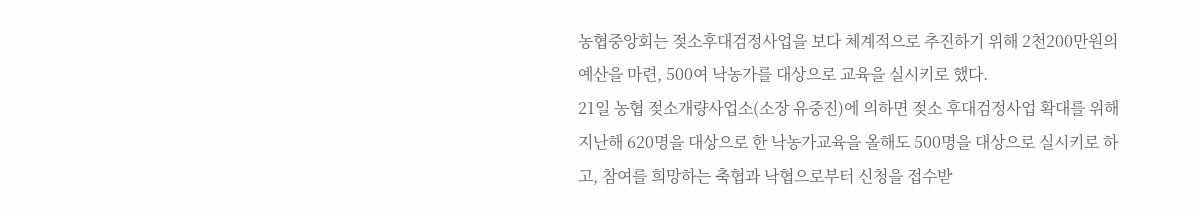농협중앙회는 젖소후대검정사업을 보다 체계적으로 추진하기 위해 2천200만원의 예산을 마련, 500여 낙농가를 대상으로 교육을 실시키로 했다.
21일 농협 젖소개량사업소(소장 유중진)에 의하면 젖소 후대검정사업 확대를 위해 지난해 620명을 대상으로 한 낙농가교육을 올해도 500명을 대상으로 실시키로 하고, 참여를 희망하는 축협과 낙협으로부터 신청을 접수받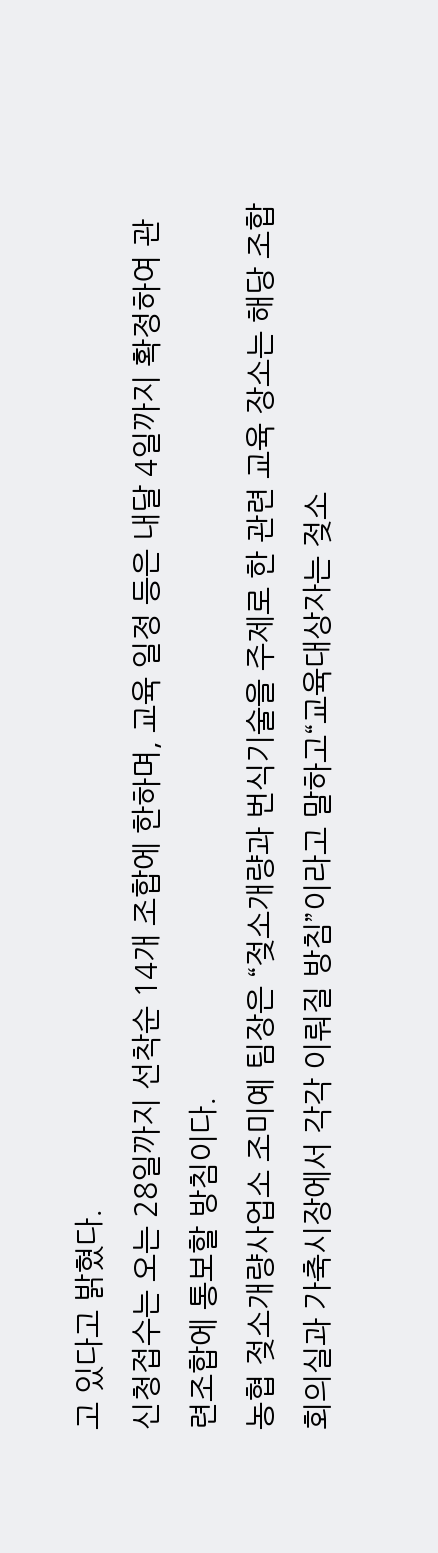고 있다고 밝혔다.
신청접수는 오는 28일까지 선착순 14개 조합에 한하며, 교육 일정 등은 내달 4일까지 확정하여 관련조합에 통보할 방침이다.
농협 젖소개량사업소 조미예 팀장은 “젖소개량과 번식기술을 주제로 한 관련 교육 장소는 해당 조합 회의실과 가축시장에서 각각 이뤄질 방침”이라고 말하고“교육대상자는 젖소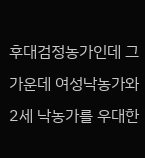후대검정농가인데 그 가운데 여성낙농가와 2세 낙농가를 우대한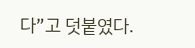다”고 덧붙였다.